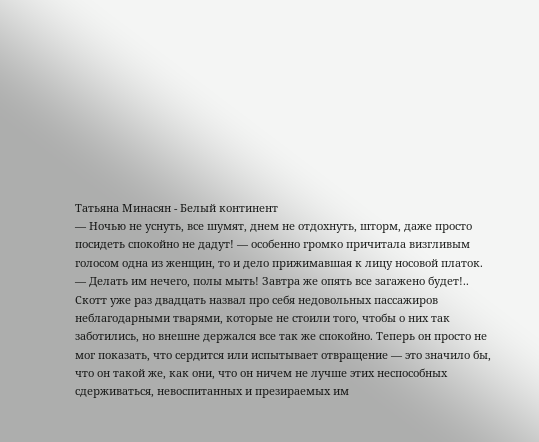Татьяна Минасян - Белый континент
— Ночью не уснуть, все шумят, днем не отдохнуть, шторм, даже просто посидеть спокойно не дадут! — особенно громко причитала визгливым голосом одна из женщин, то и дело прижимавшая к лицу носовой платок. — Делать им нечего, полы мыть! Завтра же опять все загажено будет!..
Скотт уже раз двадцать назвал про себя недовольных пассажиров неблагодарными тварями, которые не стоили того, чтобы о них так заботились, но внешне держался все так же спокойно. Теперь он просто не мог показать, что сердится или испытывает отвращение — это значило бы, что он такой же, как они, что он ничем не лучше этих неспособных сдерживаться, невоспитанных и презираемых им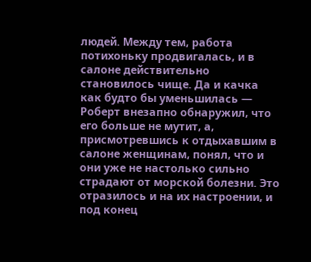людей. Между тем, работа потихоньку продвигалась, и в салоне действительно становилось чище. Да и качка как будто бы уменьшилась — Роберт внезапно обнаружил, что его больше не мутит, а, присмотревшись к отдыхавшим в салоне женщинам, понял, что и они уже не настолько сильно страдают от морской болезни. Это отразилось и на их настроении, и под конец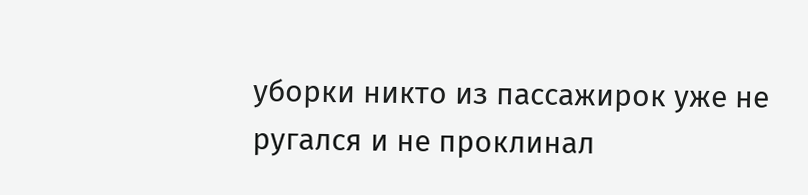уборки никто из пассажирок уже не ругался и не проклинал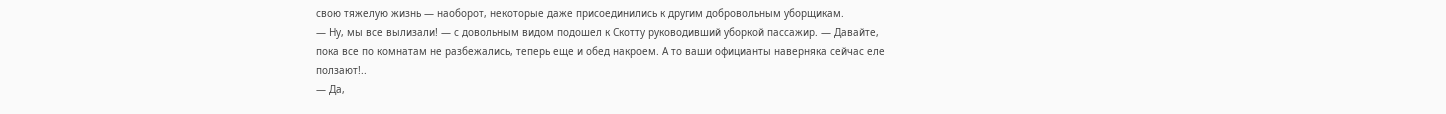свою тяжелую жизнь — наоборот, некоторые даже присоединились к другим добровольным уборщикам.
— Ну, мы все вылизали! — с довольным видом подошел к Скотту руководивший уборкой пассажир. — Давайте, пока все по комнатам не разбежались, теперь еще и обед накроем. А то ваши официанты наверняка сейчас еле ползают!..
— Да,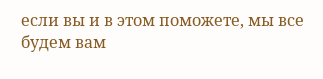если вы и в этом поможете, мы все будем вам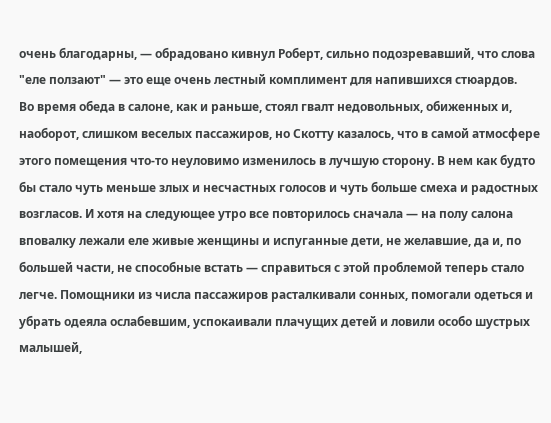очень благодарны, — обрадовано кивнул Роберт, сильно подозревавший, что слова "еле ползают" — это еще очень лестный комплимент для напившихся стюардов.
Во время обеда в салоне, как и раньше, стоял гвалт недовольных, обиженных и, наоборот, слишком веселых пассажиров, но Скотту казалось, что в самой атмосфере этого помещения что-то неуловимо изменилось в лучшую сторону. В нем как будто бы стало чуть меньше злых и несчастных голосов и чуть больше смеха и радостных возгласов. И хотя на следующее утро все повторилось сначала — на полу салона вповалку лежали еле живые женщины и испуганные дети, не желавшие, да и, по большей части, не способные встать — справиться с этой проблемой теперь стало легче. Помощники из числа пассажиров расталкивали сонных, помогали одеться и убрать одеяла ослабевшим, успокаивали плачущих детей и ловили особо шустрых малышей,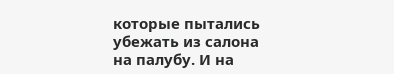которые пытались убежать из салона на палубу. И на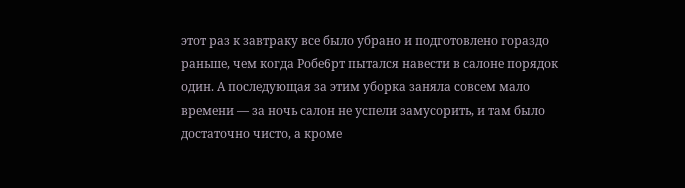этот раз к завтраку все было убрано и подготовлено гораздо раньше, чем когда Робе6рт пытался навести в салоне порядок один. А последующая за этим уборка заняла совсем мало времени — за ночь салон не успели замусорить, и там было достаточно чисто, а кроме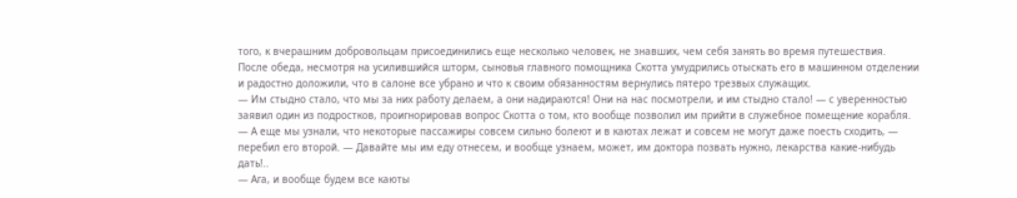того, к вчерашним добровольцам присоединились еще несколько человек, не знавших, чем себя занять во время путешествия.
После обеда, несмотря на усилившийся шторм, сыновья главного помощника Скотта умудрились отыскать его в машинном отделении и радостно доложили, что в салоне все убрано и что к своим обязанностям вернулись пятеро трезвых служащих.
— Им стыдно стало, что мы за них работу делаем, а они надираются! Они на нас посмотрели, и им стыдно стало! — с уверенностью заявил один из подростков, проигнорировав вопрос Скотта о том, кто вообще позволил им прийти в служебное помещение корабля.
— А еще мы узнали, что некоторые пассажиры совсем сильно болеют и в каютах лежат и совсем не могут даже поесть сходить, — перебил его второй. — Давайте мы им еду отнесем, и вообще узнаем, может, им доктора позвать нужно, лекарства какие-нибудь дать!..
— Ага, и вообще будем все каюты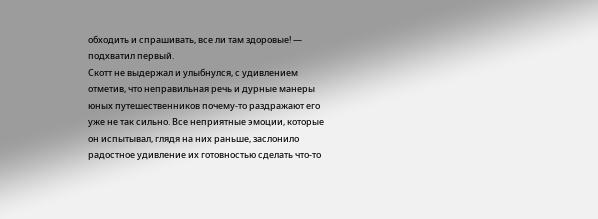обходить и спрашивать, все ли там здоровые! — подхватил первый.
Скотт не выдержал и улыбнулся, с удивлением отметив, что неправильная речь и дурные манеры юных путешественников почему-то раздражают его уже не так сильно. Все неприятные эмоции, которые он испытывал, глядя на них раньше, заслонило радостное удивление их готовностью сделать что-то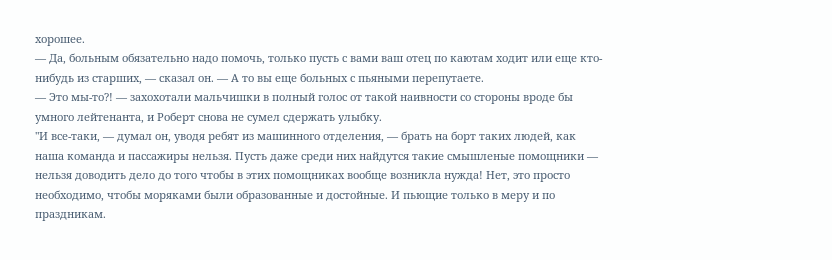хорошее.
— Да, больным обязательно надо помочь, только пусть с вами ваш отец по каютам ходит или еще кто-нибудь из старших, — сказал он. — А то вы еще больных с пьяными перепутаете.
— Это мы-то?! — захохотали мальчишки в полный голос от такой наивности со стороны вроде бы умного лейтенанта, и Роберт снова не сумел сдержать улыбку.
"И все-таки, — думал он, уводя ребят из машинного отделения, — брать на борт таких людей, как наша команда и пассажиры нельзя. Пусть даже среди них найдутся такие смышленые помощники — нельзя доводить дело до того чтобы в этих помощниках вообще возникла нужда! Нет, это просто необходимо, чтобы моряками были образованные и достойные. И пьющие только в меру и по праздникам.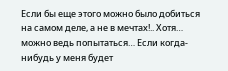Если бы еще этого можно было добиться на самом деле, а не в мечтах!.. Хотя… можно ведь попытаться… Если когда-нибудь у меня будет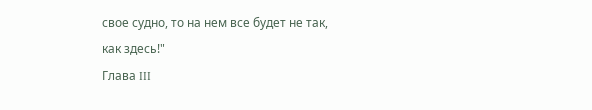свое судно, то на нем все будет не так, как здесь!"
Глава III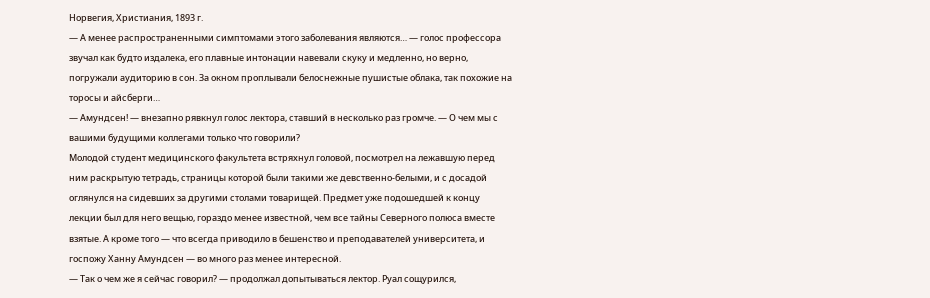Норвегия, Христиания, 1893 г.
— А менее распространенными симптомами этого заболевания являются… — голос профессора звучал как будто издалека, его плавные интонации навевали скуку и медленно, но верно, погружали аудиторию в сон. За окном проплывали белоснежные пушистые облака, так похожие на торосы и айсберги…
— Амундсен! — внезапно рявкнул голос лектора, ставший в несколько раз громче. — О чем мы с вашими будущими коллегами только что говорили?
Молодой студент медицинского факультета встряхнул головой, посмотрел на лежавшую перед ним раскрытую тетрадь, страницы которой были такими же девственно-белыми, и с досадой оглянулся на сидевших за другими столами товарищей. Предмет уже подошедшей к концу лекции был для него вещью, гораздо менее известной, чем все тайны Северного полюса вместе взятые. А кроме того — что всегда приводило в бешенство и преподавателей университета, и госпожу Ханну Амундсен — во много раз менее интересной.
— Так о чем же я сейчас говорил? — продолжал допытываться лектор. Руал сощурился,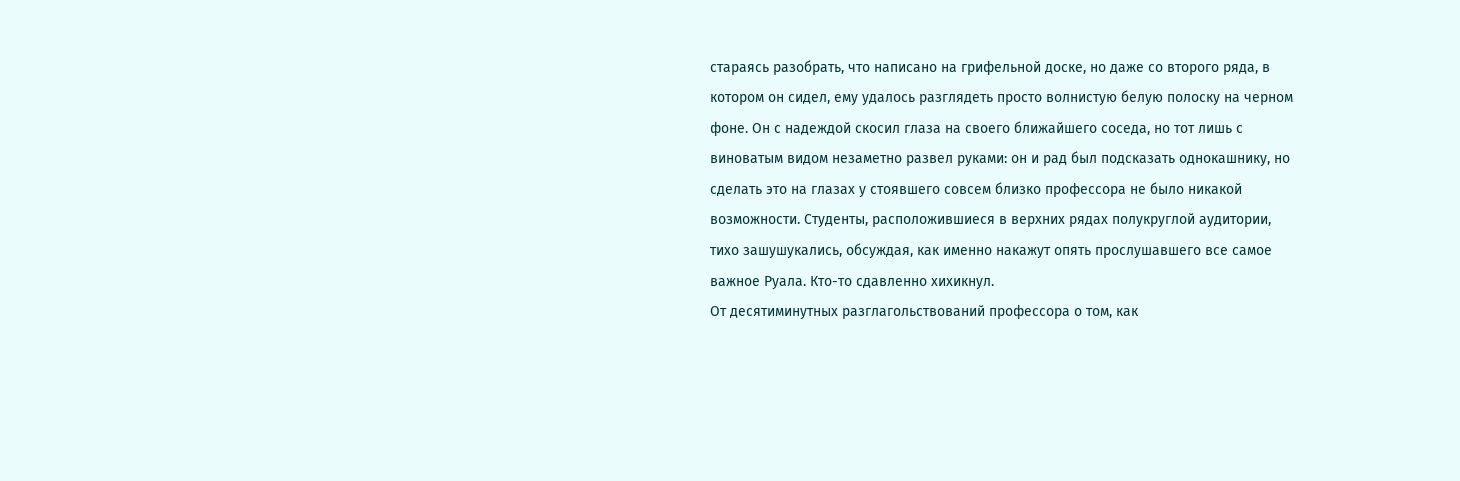стараясь разобрать, что написано на грифельной доске, но даже со второго ряда, в котором он сидел, ему удалось разглядеть просто волнистую белую полоску на черном фоне. Он с надеждой скосил глаза на своего ближайшего соседа, но тот лишь с виноватым видом незаметно развел руками: он и рад был подсказать однокашнику, но сделать это на глазах у стоявшего совсем близко профессора не было никакой возможности. Студенты, расположившиеся в верхних рядах полукруглой аудитории, тихо зашушукались, обсуждая, как именно накажут опять прослушавшего все самое важное Руала. Кто-то сдавленно хихикнул.
От десятиминутных разглагольствований профессора о том, как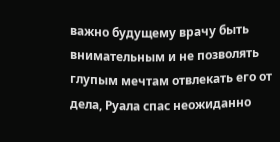важно будущему врачу быть внимательным и не позволять глупым мечтам отвлекать его от дела, Руала спас неожиданно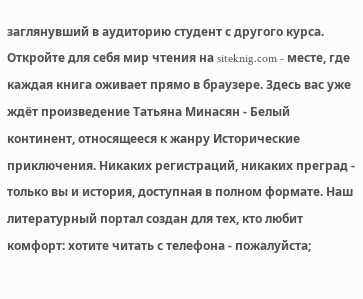заглянувший в аудиторию студент с другого курса.
Откройте для себя мир чтения на siteknig.com - месте, где каждая книга оживает прямо в браузере. Здесь вас уже ждёт произведение Татьяна Минасян - Белый континент, относящееся к жанру Исторические приключения. Никаких регистраций, никаких преград - только вы и история, доступная в полном формате. Наш литературный портал создан для тех, кто любит комфорт: хотите читать с телефона - пожалуйста;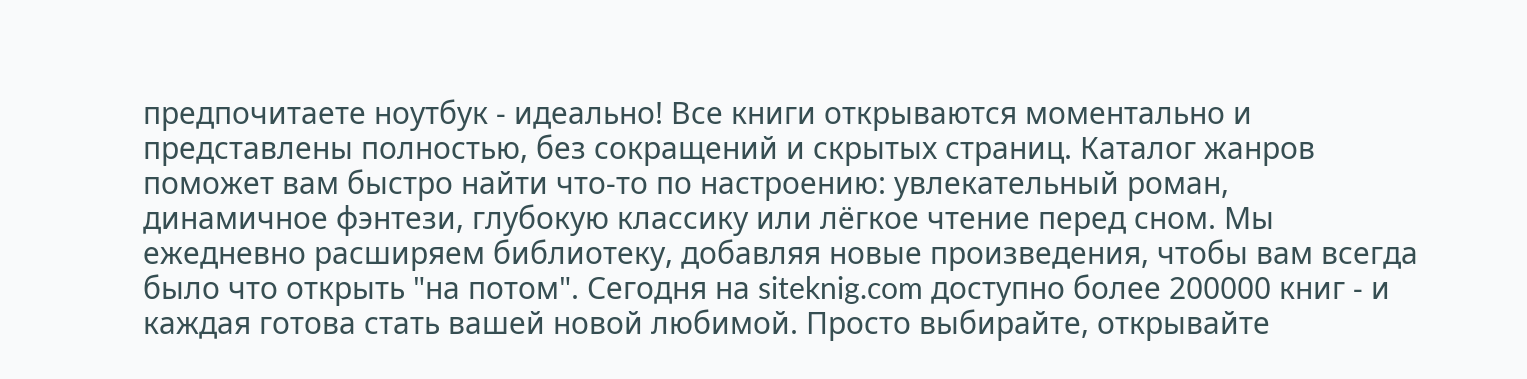предпочитаете ноутбук - идеально! Все книги открываются моментально и представлены полностью, без сокращений и скрытых страниц. Каталог жанров поможет вам быстро найти что-то по настроению: увлекательный роман, динамичное фэнтези, глубокую классику или лёгкое чтение перед сном. Мы ежедневно расширяем библиотеку, добавляя новые произведения, чтобы вам всегда было что открыть "на потом". Сегодня на siteknig.com доступно более 200000 книг - и каждая готова стать вашей новой любимой. Просто выбирайте, открывайте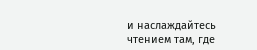и наслаждайтесь чтением там, где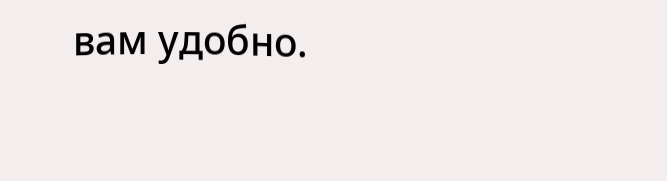вам удобно.